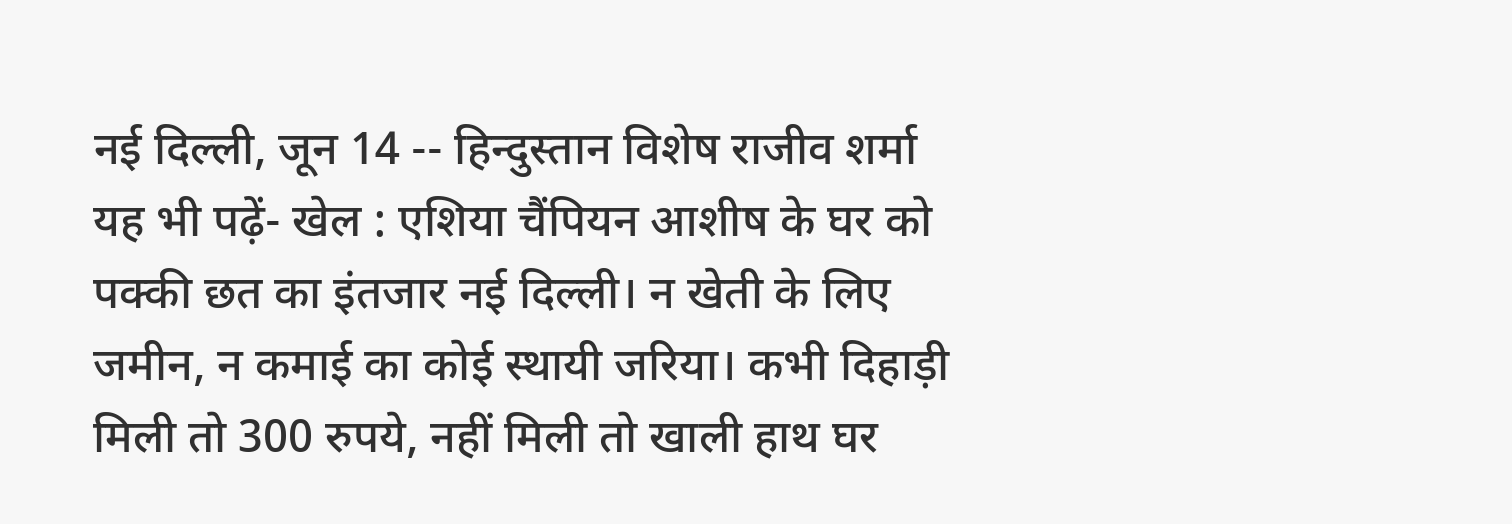नई दिल्ली, जून 14 -- हिन्दुस्तान विशेष राजीव शर्मा यह भी पढ़ें- खेल : एशिया चैंपियन आशीष के घर को पक्की छत का इंतजार नई दिल्ली। न खेती के लिए जमीन, न कमाई का कोई स्थायी जरिया। कभी दिहाड़ी मिली तो 300 रुपये, नहीं मिली तो खाली हाथ घर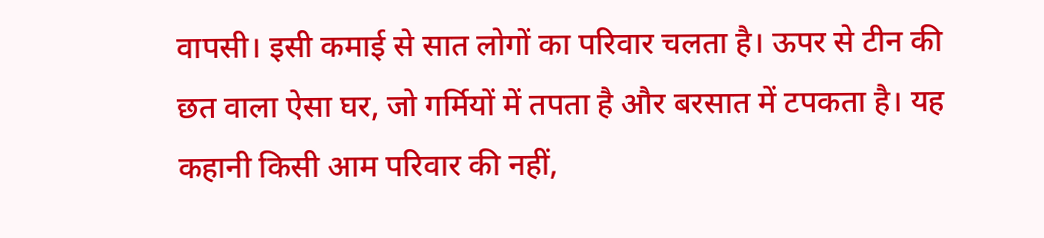वापसी। इसी कमाई से सात लोगों का परिवार चलता है। ऊपर से टीन की छत वाला ऐसा घर, जो गर्मियों में तपता है और बरसात में टपकता है। यह कहानी किसी आम परिवार की नहीं,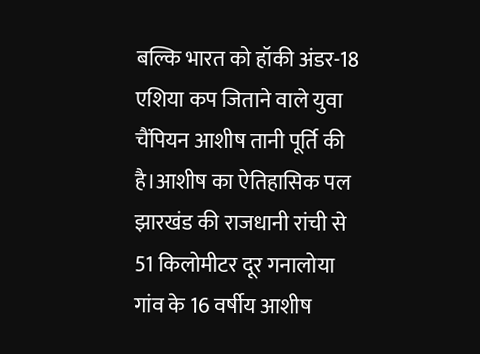बल्कि भारत को हॉकी अंडर-18 एशिया कप जिताने वाले युवा चैंपियन आशीष तानी पूर्ति की है।आशीष का ऐतिहासिक पल झारखंड की राजधानी रांची से 51 किलोमीटर दूर गनालोया गांव के 16 वर्षीय आशीष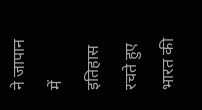ने जापान में इतिहास रचते हुए भारत की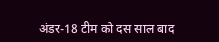अंडर-18 टीम को दस साल बाद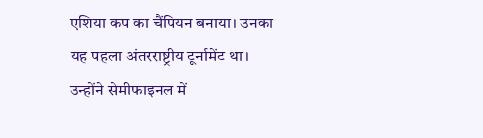एशिया कप का चैंपियन बनाया। उनका यह पहला अंतरराष्ट्रीय टूर्नामेंट था। उन्होंने सेमीफाइनल में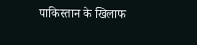पाकिस्तान के खिलाफ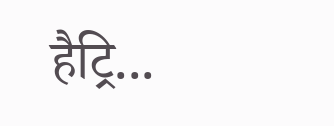हैट्रि...